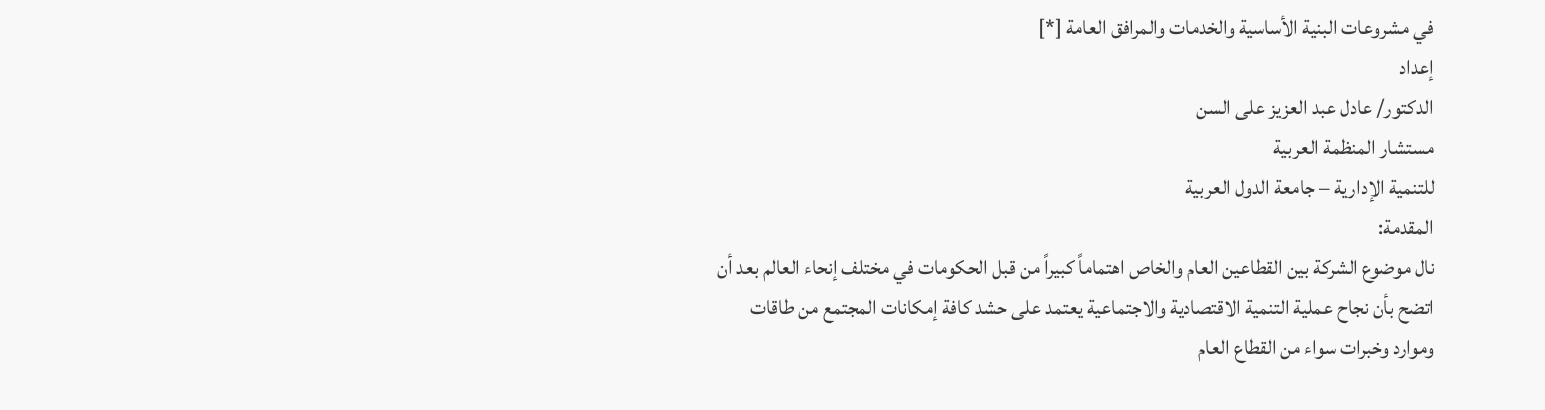في مشروعات البنية الأساسية والخدمات والمرافق العامة [*]
إعداد
الدكتور/ عادل عبد العزيز على السن
مستشار المنظمة العربية
للتنمية الإدارية – جامعة الدول العربية
المقدمة:
نال موضوع الشركة بين القطاعين العام والخاص اهتماماً كبيراً من قبل الحكومات في مختلف إنحاء العالم بعد أن اتضح بأن نجاح عملية التنمية الاقتصادية والاجتماعية يعتمد على حشد كافة إمكانات المجتمع من طاقات وموارد وخبرات سواء من القطاع العام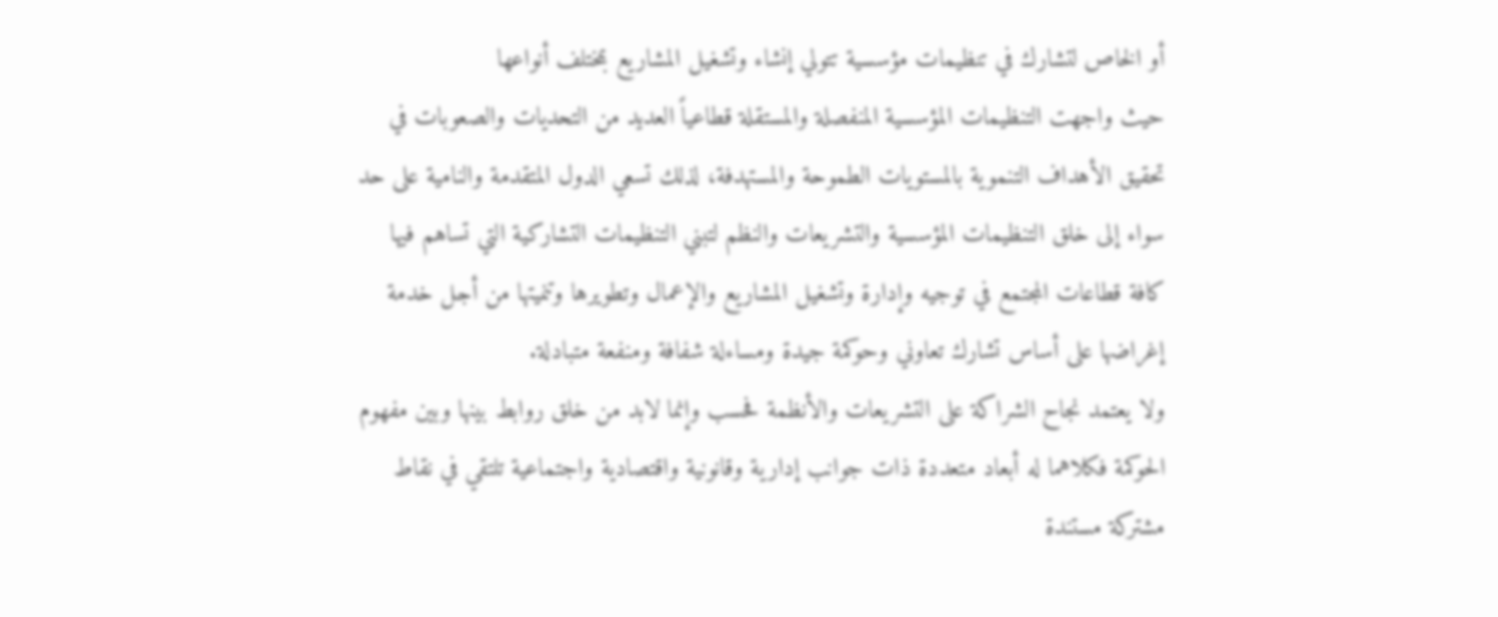أو الخاص لتشارك في تنظيمات مؤسسية تتولي إنشاء وتشغيل المشاريع بمختلف أنواعها
حيث واجهت التنظيمات المؤسسية المنفصلة والمستقلة قطاعياً العديد من التحديات والصعوبات في تحقيق الأهداف التنموية بالمستويات الطموحة والمستهدفة، لذلك تسعي الدول المتقدمة والنامية على حد سواء إلى خلق التنظيمات المؤسسية والتشريعات والنظم لتبني التنظيمات التشاركية التي تساهم فيها كافة قطاعات المجتمع في توجيه وإدارة وتشغيل المشاريع والإعمال وتطويرها وتنميتها من أجل خدمة إغراضها على أساس تشارك تعاوني وحوكمة جيدة ومساءلة شفافة ومنفعة متبادلة.
ولا يعتمد نجاح الشراكة على التشريعات والأنظمة فحسب وإنما لابد من خلق روابط بينها وبين مفهوم الحوكمة فكلاهما له أبعاد متعددة ذات جوانب إدارية وقانونية واقتصادية واجتماعية تلتقي في نقاط مشتركة مستندة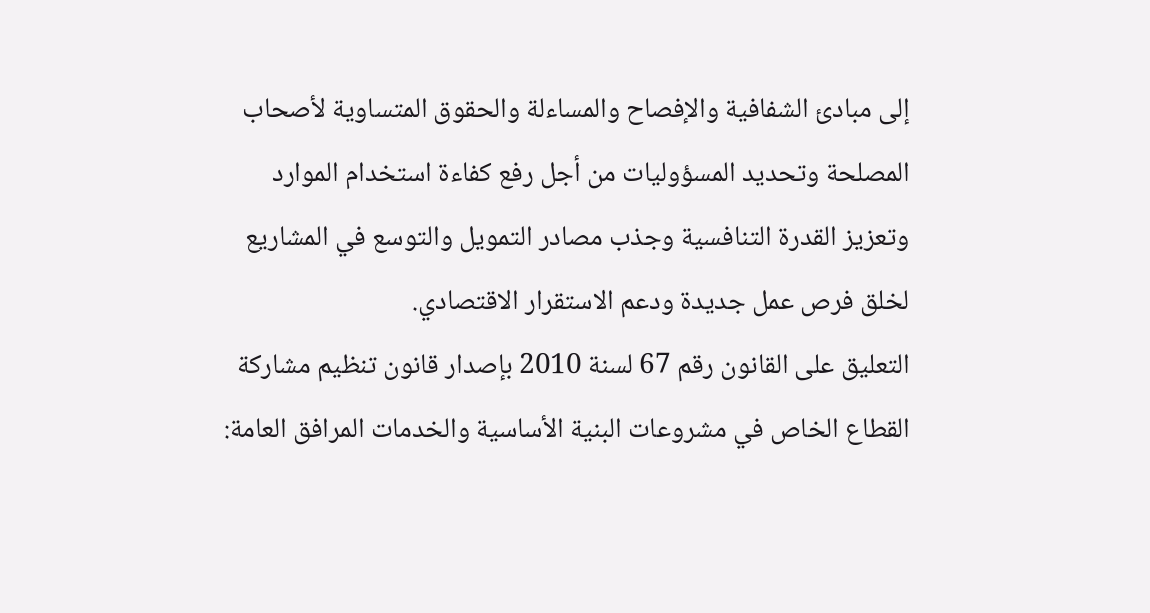إلى مبادئ الشفافية والإفصاح والمساءلة والحقوق المتساوية لأصحاب المصلحة وتحديد المسؤوليات من أجل رفع كفاءة استخدام الموارد وتعزيز القدرة التنافسية وجذب مصادر التمويل والتوسع في المشاريع لخلق فرص عمل جديدة ودعم الاستقرار الاقتصادي.
التعليق على القانون رقم 67 لسنة 2010 بإصدار قانون تنظيم مشاركة القطاع الخاص في مشروعات البنية الأساسية والخدمات المرافق العامة: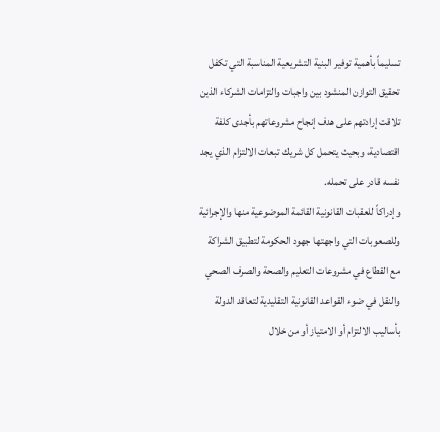تسليماً بأهمية توفير البنية التشريعية المناسبة التي تكفل تحقيق التوازن المنشود بين واجبات والتزامات الشركاء الذين تلاقت إرادتهم على هدف إنجاح مشروعاتهم بأجدى كلفة اقتصادية، وبحيث يتحمل كل شريك تبعات الالتزام الذي يجد نفسه قادر على تحمله.
وإدراكاً للعقبات القانونية القائمة الموضوعية منها والإجرائية وللصعوبات التي واجهتها جهود الحكومة لتطبيق الشراكة مع القطاع في مشروعات التعليم والصحة والصرف الصحي والنقل في ضوء القواعد القانونية التقليدية لتعاقد الدولة بأساليب الالتزام أو الامتياز أو من خلال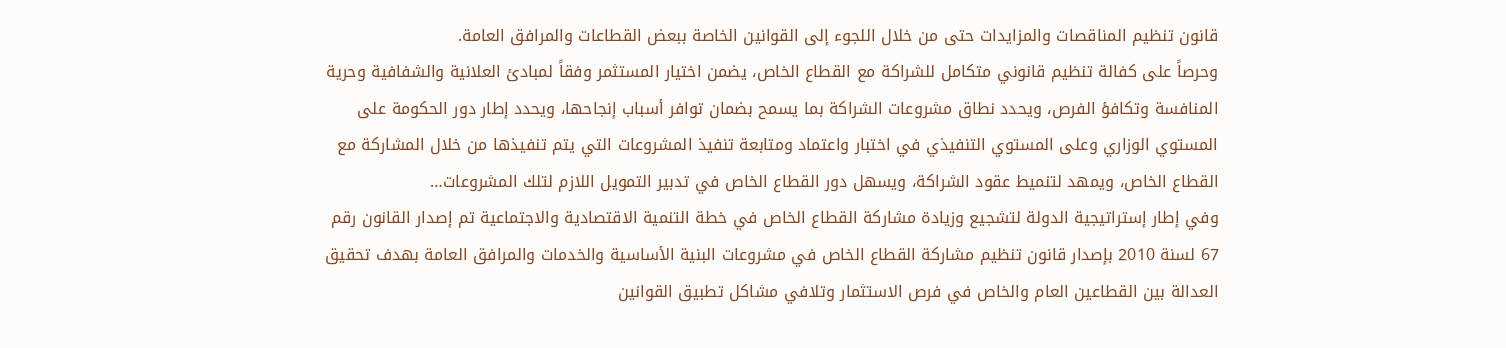قانون تنظيم المناقصات والمزايدات حتى من خلال اللجوء إلى القوانين الخاصة ببعض القطاعات والمرافق العامة.
وحرصاً على كفالة تنظيم قانوني متكامل للشراكة مع القطاع الخاص، يضمن اختيار المستثمر وفقاً لمبادئ العلانية والشفافية وحرية المنافسة وتكافؤ الفرص، ويحدد نطاق مشروعات الشراكة بما يسمح بضمان توافر أسباب إنجاحها، ويحدد إطار دور الحكومة على المستوي الوزاري وعلى المستوي التنفيذي في اختبار واعتماد ومتابعة تنفيذ المشروعات التي يتم تنفيذها من خلال المشاركة مع القطاع الخاص، ويمهد لتنميط عقود الشراكة، ويسهل دور القطاع الخاص في تدبير التمويل اللازم لتلك المشروعات…
وفي إطار إستراتيجية الدولة لتشجيع وزيادة مشاركة القطاع الخاص في خطة التنمية الاقتصادية والاجتماعية تم إصدار القانون رقم 67 لسنة 2010 بإصدار قانون تنظيم مشاركة القطاع الخاص في مشروعات البنية الأساسية والخدمات والمرافق العامة بهدف تحقيق العدالة بين القطاعين العام والخاص في فرص الاستثمار وتلافي مشاكل تطبيق القوانين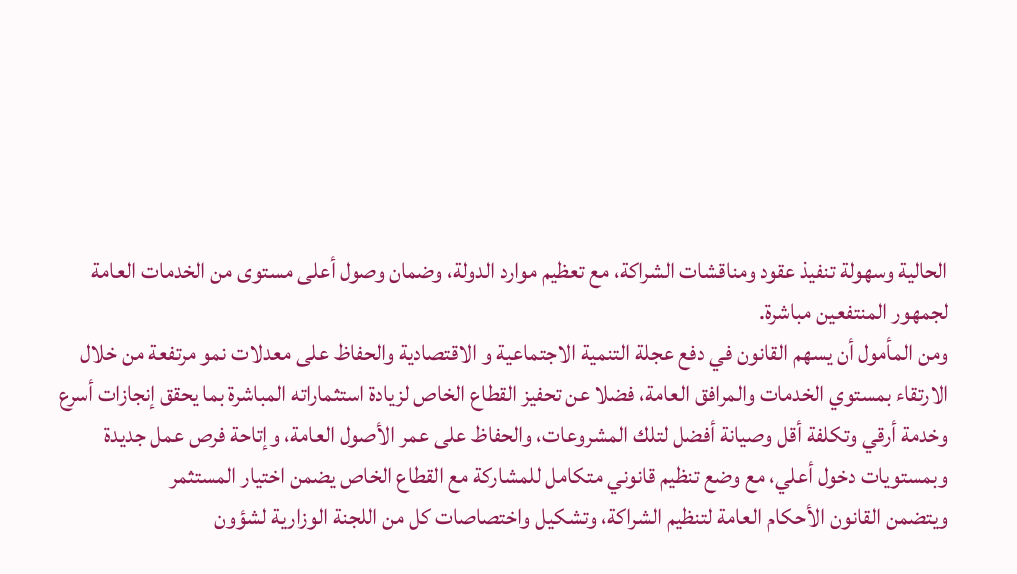الحالية وسهولة تنفيذ عقود ومناقشات الشراكة، مع تعظيم موارد الدولة، وضمان وصول أعلى مستوى من الخدمات العامة لجمهور المنتفعين مباشرة.
ومن المأمول أن يسهم القانون في دفع عجلة التنمية الاجتماعية و الاقتصادية والحفاظ على معدلات نمو مرتفعة من خلال الارتقاء بمستوي الخدمات والمرافق العامة، فضلا عن تحفيز القطاع الخاص لزيادة استثماراته المباشرة بما يحقق إنجازات أسرع وخدمة أرقي وتكلفة أقل وصيانة أفضل لتلك المشروعات، والحفاظ على عمر الأصول العامة، وإتاحة فرص عمل جديدة وبمستويات دخول أعلي، مع وضع تنظيم قانوني متكامل للمشاركة مع القطاع الخاص يضمن اختيار المستثمر
ويتضمن القانون الأحكام العامة لتنظيم الشراكة، وتشكيل واختصاصات كل من اللجنة الوزارية لشؤون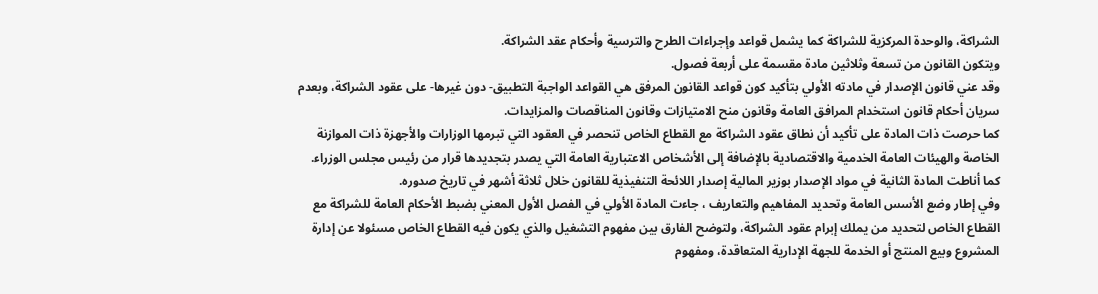الشراكة، والوحدة المركزية للشراكة كما يشمل قواعد وإجراءات الطرح والترسية وأحكام عقد الشراكة.
ويتكون القانون من تسعة وثلاثين مادة مقسمة على أربعة فصول.
وقد عني قانون الإصدار في مادته الأولي بتأكيد كون قواعد القانون المرفق هي القواعد الواجبة التطبيق- دون غيرها- على عقود الشراكة، وبعدم سريان أحكام قانون استخدام المرافق العامة وقانون منح الامتيازات وقانون المناقصات والمزايدات.
كما حرصت ذات المادة على تأكيد أن نطاق عقود الشراكة مع القطاع الخاص تنحصر في العقود التي تبرمها الوزارات والأجهزة ذات الموازنة الخاصة والهيئات العامة الخدمية والاقتصادية بالإضافة إلى الأشخاص الاعتبارية العامة التي يصدر بتجديدها قرار من رئيس مجلس الوزراء.
كما أناطت المادة الثانية في مواد الإصدار بوزير المالية إصدار اللائحة التنفيذية للقانون خلال ثلاثة أشهر في تاريخ صدوره.
وفي إطار وضع الأسس العامة وتحديد المفاهيم والتعاريف ، جاءت المادة الأولي في الفصل الأول المعني بضبط الأحكام العامة للشراكة مع القطاع الخاص لتحديد من يملك إبرام عقود الشراكة، ولتوضح الفارق بين مفهوم التشغيل والذي يكون فيه القطاع الخاص مسئولا عن إدارة المشروع وبيع المنتج أو الخدمة للجهة الإدارية المتعاقدة، ومفهوم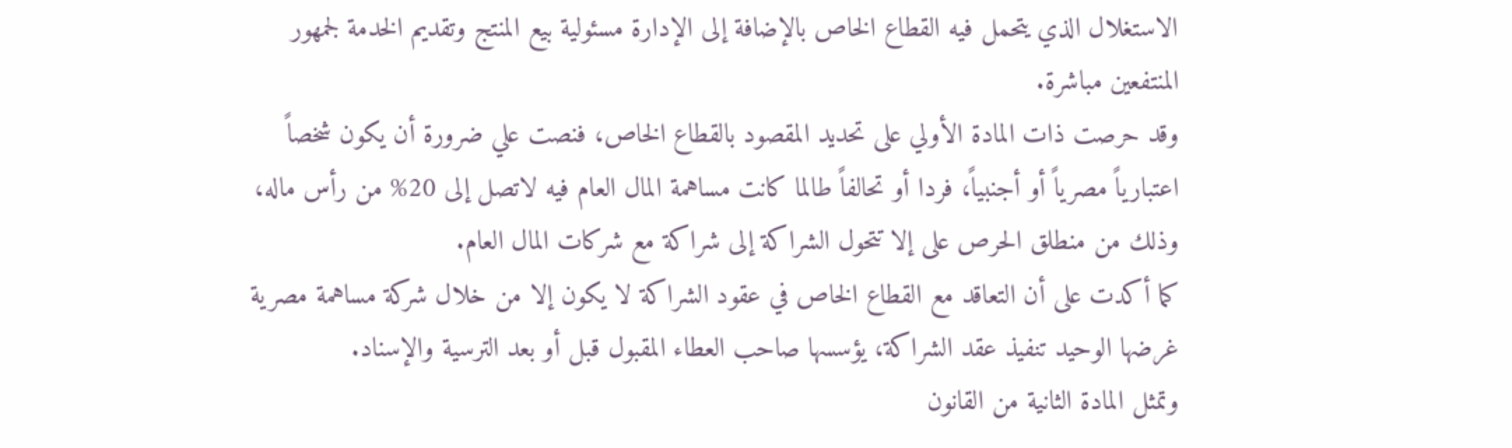الاستغلال الذي يتحمل فيه القطاع الخاص بالإضافة إلى الإدارة مسئولية بيع المنتج وتقديم الخدمة لجمهور المنتفعين مباشرة.
وقد حرصت ذات المادة الأولي على تحديد المقصود بالقطاع الخاص، فنصت علي ضرورة أن يكون شخصاً اعتبارياً مصرياً أو أجنبياً، فردا أو تحالفاً طالما كانت مساهمة المال العام فيه لاتصل إلى 20% من رأس ماله، وذلك من منطلق الحرص على إلا تتحول الشراكة إلى شراكة مع شركات المال العام.
كما أكدت على أن التعاقد مع القطاع الخاص في عقود الشراكة لا يكون إلا من خلال شركة مساهمة مصرية غرضها الوحيد تنفيذ عقد الشراكة، يؤسسها صاحب العطاء المقبول قبل أو بعد الترسية والإسناد.
وتمثل المادة الثانية من القانون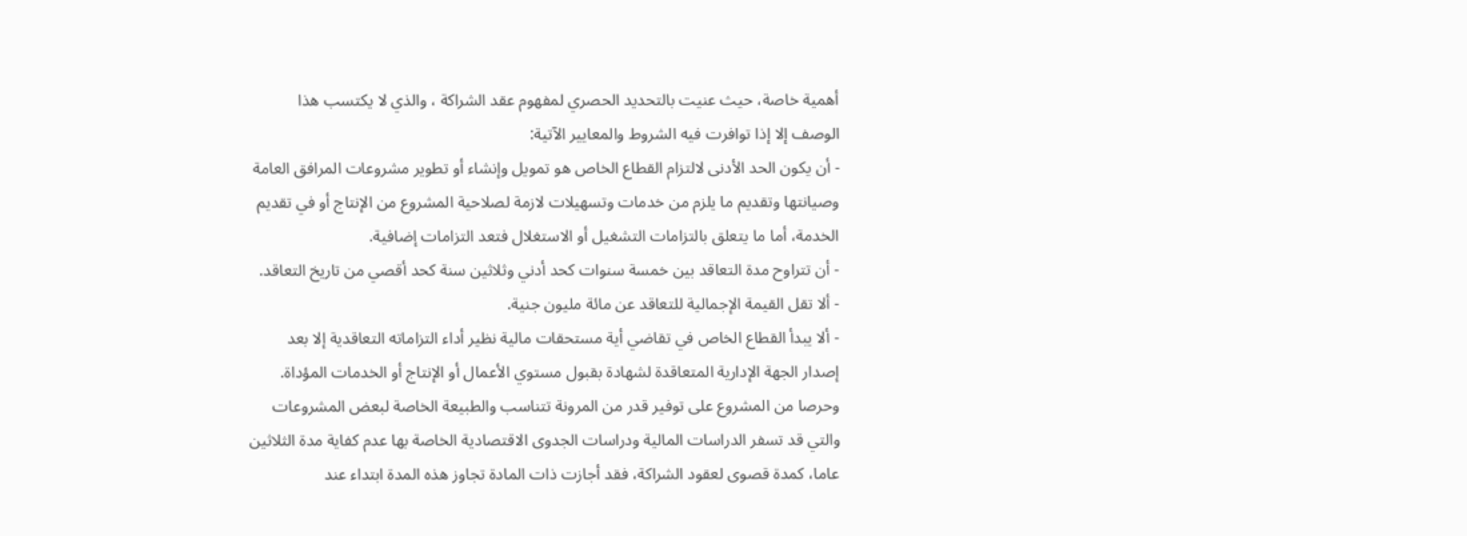أهمية خاصة، حيث عنيت بالتحديد الحصري لمفهوم عقد الشراكة ، والذي لا يكتسب هذا الوصف إلا إذا توافرت فيه الشروط والمعايير الآتية:
- أن يكون الحد الأدنى لالتزام القطاع الخاص هو تمويل وإنشاء أو تطوير مشروعات المرافق العامة وصيانتها وتقديم ما يلزم من خدمات وتسهيلات لازمة لصلاحية المشروع من الإنتاج أو في تقديم الخدمة، أما ما يتعلق بالتزامات التشغيل أو الاستغلال فتعد التزامات إضافية.
- أن تتراوح مدة التعاقد بين خمسة سنوات كحد أدني وثلاثين سنة كحد أقصي من تاريخ التعاقد.
- ألا تقل القيمة الإجمالية للتعاقد عن مائة مليون جنية.
- ألا يبدأ القطاع الخاص في تقاضي أية مستحقات مالية نظير أداء التزاماته التعاقدية إلا بعد إصدار الجهة الإدارية المتعاقدة لشهادة بقبول مستوي الأعمال أو الإنتاج أو الخدمات المؤداة.
وحرصا من المشروع على توفير قدر من المرونة تتناسب والطبيعة الخاصة لبعض المشروعات والتي قد تسفر الدراسات المالية ودراسات الجدوى الاقتصادية الخاصة بها عدم كفاية مدة الثلاثين عاما، كمدة قصوى لعقود الشراكة، فقد أجازت ذات المادة تجاوز هذه المدة ابتداء عند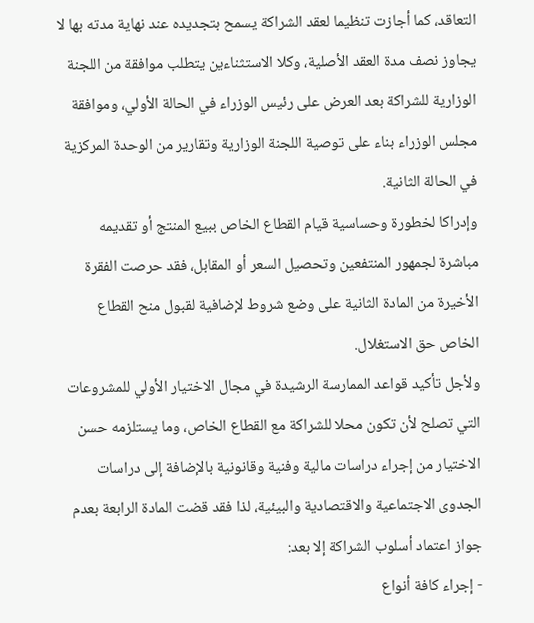التعاقد، كما أجازت تنظيما لعقد الشراكة يسمح بتجديده عند نهاية مدته بها لا يجاوز نصف مدة العقد الأصلية، وكلا الاستثناءين يتطلب موافقة من اللجنة الوزارية للشراكة بعد العرض على رئيس الوزراء في الحالة الأولي، وموافقة مجلس الوزراء بناء على توصية اللجنة الوزارية وتقارير من الوحدة المركزية في الحالة الثانية.
وإدراكا لخطورة وحساسية قيام القطاع الخاص ببيع المنتج أو تقديمه مباشرة لجمهور المنتفعين وتحصيل السعر أو المقابل، فقد حرصت الفقرة الأخيرة من المادة الثانية على وضع شروط لإضافية لقبول منح القطاع الخاص حق الاستغلال.
ولأجل تأكيد قواعد الممارسة الرشيدة في مجال الاختيار الأولي للمشروعات التي تصلح لأن تكون محلا للشراكة مع القطاع الخاص، وما يستلزمه حسن الاختيار من إجراء دراسات مالية وفنية وقانونية بالإضافة إلى دراسات الجدوى الاجتماعية والاقتصادية والبيئية، لذا فقد قضت المادة الرابعة بعدم جواز اعتماد أسلوب الشراكة إلا بعد:
- إجراء كافة أنواع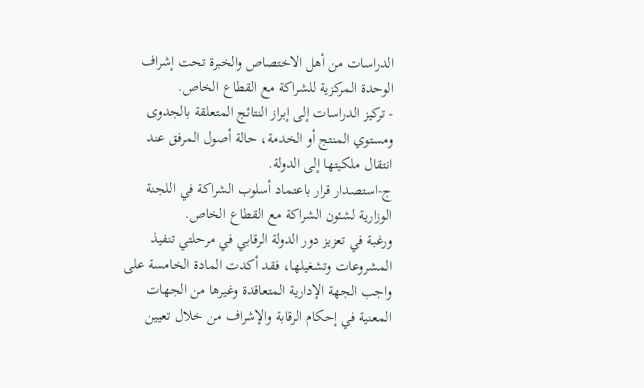الدراسات من أهل الاختصاص والخبرة تحت إشراف الوحدة المركزية للشراكة مع القطاع الخاص.
- تركيز الدراسات إلى إبراز النتائج المتعلقة بالجدوى ومستوي المنتج أو الخدمة، حالة أصول المرفق عند انتقال ملكيتها إلى الدولة.
ج-استصدار قرار باعتماد أسلوب الشراكة في اللجنة الوزارية لشئون الشراكة مع القطاع الخاص.
ورغبة في تعزيز دور الدولة الرقابي في مرحلتي تنفيذ المشروعات وتشغيلها، فقد أكدت المادة الخامسة على واجب الجهة الإدارية المتعاقدة وغيرها من الجهات المعنية في إحكام الرقابة والإشراف من خلال تعيين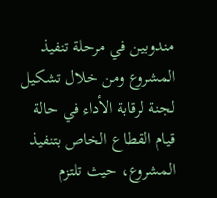مندوبين في مرحلة تنفيذ المشروع ومن خلال تشكيل لجنة لرقابة الأداء في حالة قيام القطاع الخاص بتنفيذ المشروع، حيث تلتزم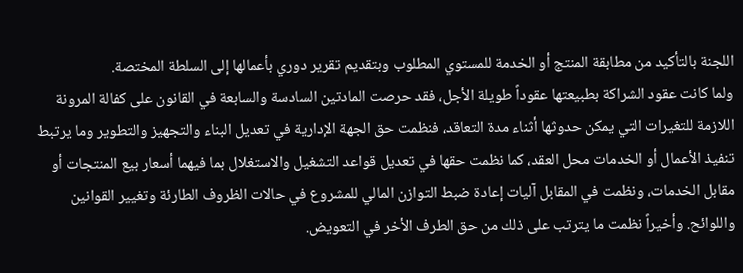اللجنة بالتأكيد من مطابقة المنتج أو الخدمة للمستوي المطلوب وبتقديم تقرير دوري بأعمالها إلى السلطة المختصة.
ولما كانت عقود الشراكة بطبيعتها عقوداً طويلة الأجل، فقد حرصت المادتين السادسة والسابعة في القانون على كفالة المرونة اللازمة للتغيرات التي يمكن حدوثها أثناء مدة التعاقد، فنظمت حق الجهة الإدارية في تعديل البناء والتجهيز والتطوير وما يرتبط تنفيذ الأعمال أو الخدمات محل العقد، كما نظمت حقها في تعديل قواعد التشغيل والاستغلال بما فيهما أسعار بيع المنتجات أو مقابل الخدمات، ونظمت في المقابل آليات إعادة ضبط التوازن المالي للمشروع في حالات الظروف الطارئة وتغيير القوانين واللوائح. وأخيراً نظمت ما يترتب على ذلك من حق الطرف الأخر في التعويض.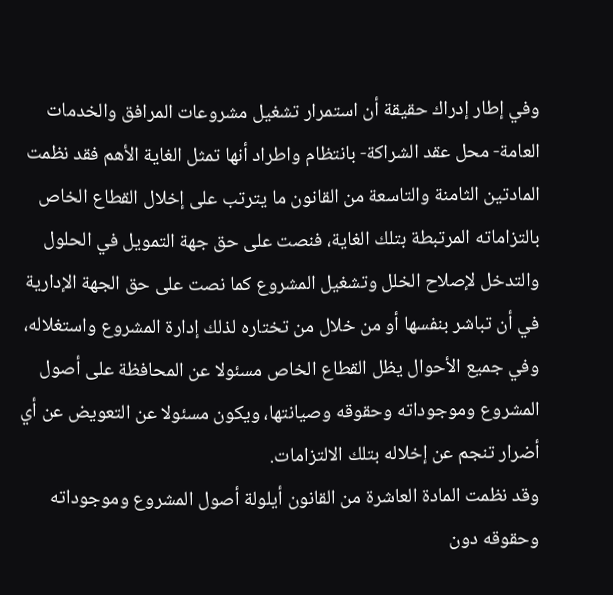وفي إطار إدراك حقيقة أن استمرار تشغيل مشروعات المرافق والخدمات العامة- محل عقد الشراكة- بانتظام واطراد أنها تمثل الغاية الأهم فقد نظمت المادتين الثامنة والتاسعة من القانون ما يترتب على إخلال القطاع الخاص بالتزاماته المرتبطة بتلك الغاية، فنصت على حق جهة التمويل في الحلول والتدخل لإصلاح الخلل وتشغيل المشروع كما نصت على حق الجهة الإدارية في أن تباشر بنفسها أو من خلال من تختاره لذلك إدارة المشروع واستغلاله، وفي جميع الأحوال يظل القطاع الخاص مسئولا عن المحافظة على أصول المشروع وموجوداته وحقوقه وصيانتها، ويكون مسئولا عن التعويض عن أي أضرار تنجم عن إخلاله بتلك الالتزامات.
وقد نظمت المادة العاشرة من القانون أيلولة أصول المشروع وموجوداته وحقوقه دون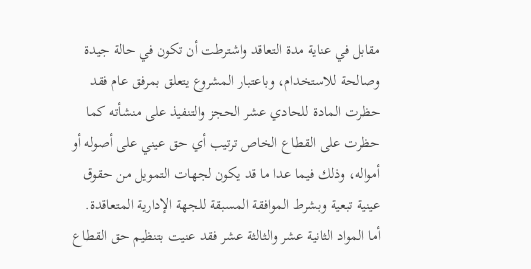مقابل في عناية مدة التعاقد واشترطت أن تكون في حالة جيدة وصالحة للاستخدام، وباعتبار المشروع يتعلق بمرفق عام فقد حظرت المادة للحادي عشر الحجز والتنفيذ على منشأته كما حظرت على القطاع الخاص ترتيب أي حق عيني على أصوله أو أمواله، وذلك فيما عدا ما قد يكون لجهات التمويل من حقوق عينية تبعية وبشرط الموافقة المسبقة للجهة الإدارية المتعاقدة.
أما المواد الثانية عشر والثالثة عشر فقد عنيت بتنظيم حق القطاع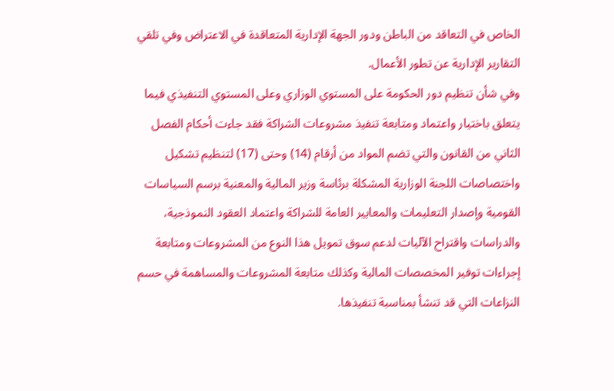الخاص في التعاقد من الباطن ودور الجهة الإدارية المتعاقدة في الاعتراض وفي تلقي التقارير الإدارية عن تطور الأعمال.
وفي شأن تنظيم دور الحكومة على المستوي الوزاري وعلى المستوي التنفيذي فيما يتعلق باختيار واعتماد ومتابعة تنفيذ مشروعات الشراكة فقد جاءت أحكام الفصل الثاني من القانون والتي تضم المواد من أرقام (14) وحتى (17) لتنظيم تشكيل واختصاصات اللجنة الوزارية المشكلة برئاسة وزير المالية والمعنية برسم السياسات القومية وإصدار التعليمات والمعايير العامة للشراكة واعتماد العقود النموذجية، والدراسات واقتراح الآليات لدعم سوق تمويل هذا النوع من المشروعات ومتابعة إجراءات توفير المخصصات المالية وكذلك متابعة المشروعات والمساهمة في حسم النزاعات التي قد تنشأ بمناسبة تنفيذها.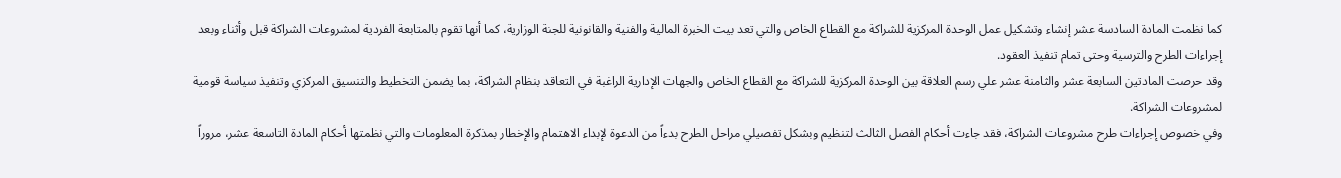كما نظمت المادة السادسة عشر إنشاء وتشكيل عمل الوحدة المركزية للشراكة مع القطاع الخاص والتي تعد بيت الخبرة المالية والفنية والقانونية للجنة الوزارية، كما أنها تقوم بالمتابعة الفردية لمشروعات الشراكة قبل وأثناء وبعد إجراءات الطرح والترسية وحتى تمام تنفيذ العقود.
وقد حرصت المادتين السابعة عشر والثامنة عشر علي رسم العلاقة بين الوحدة المركزية للشراكة مع القطاع الخاص والجهات الإدارية الراغبة في التعاقد بنظام الشراكة، بما يضمن التخطيط والتنسيق المركزي وتنفيذ سياسة قومية لمشروعات الشراكة.
وفي خصوص إجراءات طرح مشروعات الشراكة، فقد جاءت أحكام الفصل الثالث لتنظيم وبشكل تفصيلي مراحل الطرح بدءاً من الدعوة لإبداء الاهتمام والإخطار بمذكرة المعلومات والتي نظمتها أحكام المادة التاسعة عشر، مروراً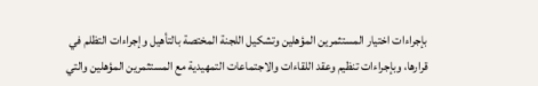بإجراءات اختيار المستثمرين المؤهلين وتشكيل اللجنة المختصة بالتأهيل وإجراءات التظلم في قرارها، وبإجراءات تنظيم وعقد اللقاءات والاجتماعات التمهيدية مع المستثمرين المؤهلين والتي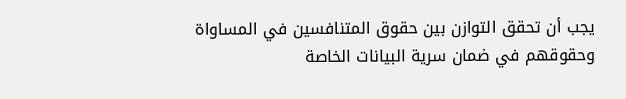يجب أن تحقق التوازن بين حقوق المتنافسين في المساواة وحقوقهم في ضمان سرية البيانات الخاصة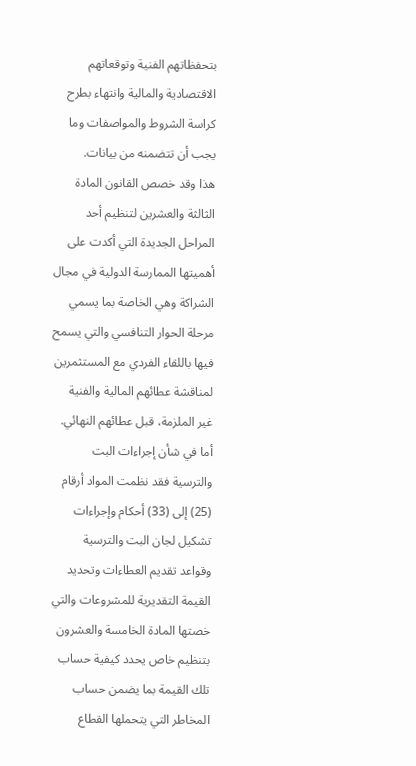بتحفظاتهم الفنية وتوقعاتهم الاقتصادية والمالية وانتهاء بطرح كراسة الشروط والمواصفات وما يجب أن تتضمنه من بيانات.
هذا وقد خصص القانون المادة الثالثة والعشرين لتنظيم أحد المراحل الجديدة التي أكدت على أهميتها الممارسة الدولية في مجال الشراكة وهي الخاصة بما يسمي مرحلة الحوار التنافسي والتي يسمح فيها باللقاء الفردي مع المستثمرين لمناقشة عطائهم المالية والفنية غير الملزمة، قبل عطائهم النهائي.
أما في شأن إجراءات البت والترسية فقد نظمت المواد أرقام (25) إلى (33) أحكام وإجراءات تشكيل لجان البت والترسية وقواعد تقديم العطاءات وتحديد القيمة التقديرية للمشروعات والتي خصتها المادة الخامسة والعشرون بتنظيم خاص يحدد كيفية حساب تلك القيمة بما يضمن حساب المخاطر التي يتحملها القطاع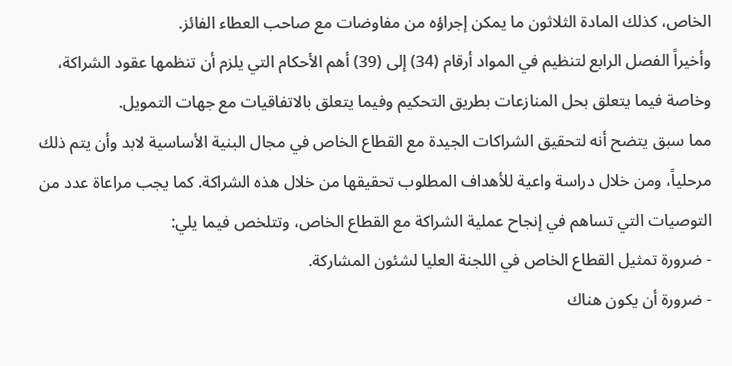الخاص، كذلك المادة الثلاثون ما يمكن إجراؤه من مفاوضات مع صاحب العطاء الفائز.
وأخيراً الفصل الرابع لتنظيم في المواد أرقام (34) إلى (39) أهم الأحكام التي يلزم أن تنظمها عقود الشراكة، وخاصة فيما يتعلق بحل المنازعات بطريق التحكيم وفيما يتعلق بالاتفاقيات مع جهات التمويل.
مما سبق يتضح أنه لتحقيق الشراكات الجيدة مع القطاع الخاص في مجال البنية الأساسية لابد وأن يتم ذلك مرحلياً، ومن خلال دراسة واعية للأهداف المطلوب تحقيقها من خلال هذه الشراكة. كما يجب مراعاة عدد من التوصيات التي تساهم في إنجاح عملية الشراكة مع القطاع الخاص، وتتلخص فيما يلي:
- ضرورة تمثيل القطاع الخاص في اللجنة العليا لشئون المشاركة.
- ضرورة أن يكون هناك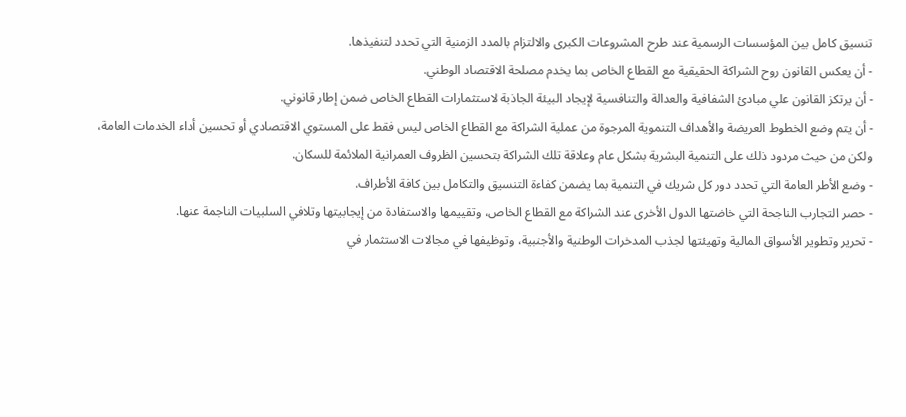تنسيق كامل بين المؤسسات الرسمية عند طرح المشروعات الكبرى والالتزام بالمدد الزمنية التي تحدد لتنفيذها.
- أن يعكس القانون روح الشراكة الحقيقية مع القطاع الخاص بما يخدم مصلحة الاقتصاد الوطني.
- أن يرتكز القانون علي مبادئ الشفافية والعدالة والتنافسية لإيجاد البيئة الجاذبة لاستثمارات القطاع الخاص ضمن إطار قانوني.
- أن يتم وضع الخطوط العريضة والأهداف التنموية المرجوة من عملية الشراكة مع القطاع الخاص ليس فقط على المستوي الاقتصادي أو تحسين أداء الخدمات العامة، ولكن من حيث مردود ذلك على التنمية البشرية بشكل عام وعلاقة تلك الشراكة بتحسين الظروف العمرانية الملائمة للسكان.
- وضع الأطر العامة التي تحدد دور كل شريك في التنمية بما يضمن كفاءة التنسيق والتكامل بين كافة الأطراف.
- حصر التجارب الناجحة التي خاضتها الدول الأخرى عند الشراكة مع القطاع الخاص، وتقييمها والاستفادة من إيجابيتها وتلافي السلبيات الناجمة عنها.
- تحرير وتطوير الأسواق المالية وتهيئتها لجذب المدخرات الوطنية والأجنبية، وتوظيفها في مجالات الاستثمار في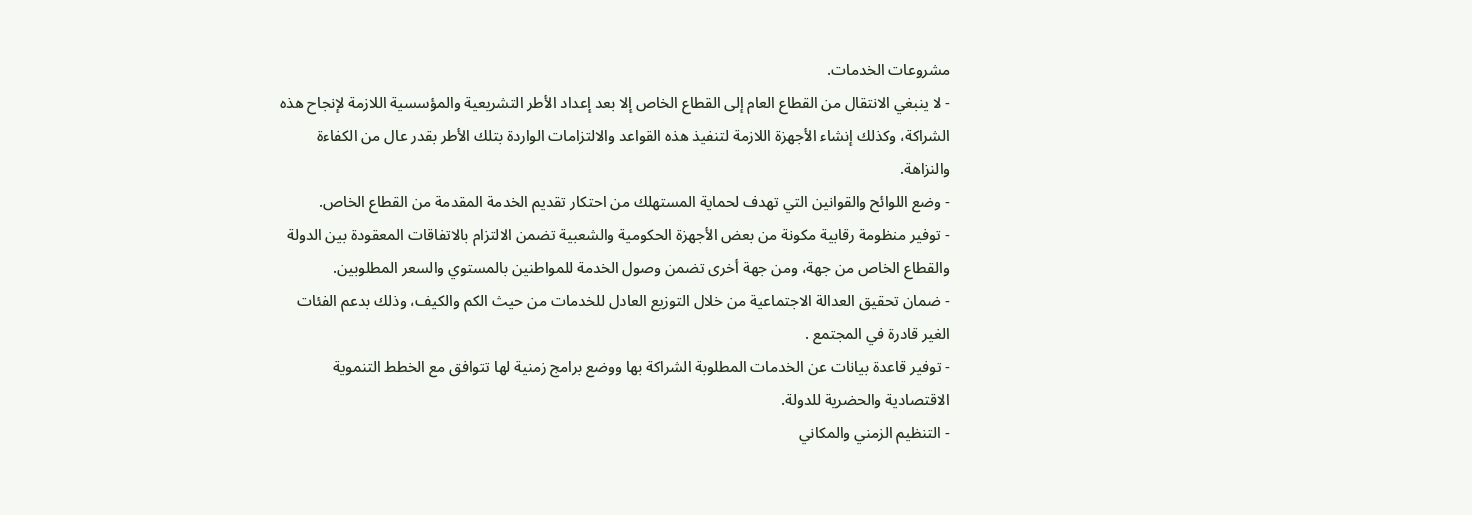مشروعات الخدمات.
- لا ينبغي الانتقال من القطاع العام إلى القطاع الخاص إلا بعد إعداد الأطر التشريعية والمؤسسية اللازمة لإنجاح هذه الشراكة، وكذلك إنشاء الأجهزة اللازمة لتنفيذ هذه القواعد والالتزامات الواردة بتلك الأطر بقدر عال من الكفاءة والنزاهة.
- وضع اللوائح والقوانين التي تهدف لحماية المستهلك من احتكار تقديم الخدمة المقدمة من القطاع الخاص.
- توفير منظومة رقابية مكونة من بعض الأجهزة الحكومية والشعبية تضمن الالتزام بالاتفاقات المعقودة بين الدولة والقطاع الخاص من جهة، ومن جهة أخرى تضمن وصول الخدمة للمواطنين بالمستوي والسعر المطلوبين.
- ضمان تحقيق العدالة الاجتماعية من خلال التوزيع العادل للخدمات من حيث الكم والكيف، وذلك بدعم الفئات الغير قادرة في المجتمع .
- توفير قاعدة بيانات عن الخدمات المطلوبة الشراكة بها ووضع برامج زمنية لها تتوافق مع الخطط التنموية الاقتصادية والحضرية للدولة.
- التنظيم الزمني والمكاني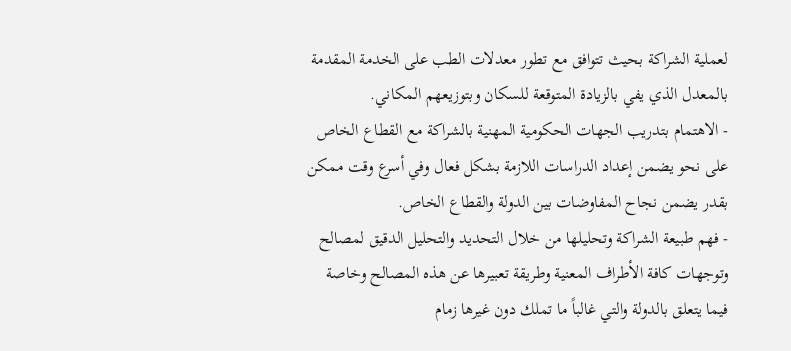لعملية الشراكة بحيث تتوافق مع تطور معدلات الطب على الخدمة المقدمة بالمعدل الذي يفي بالزيادة المتوقعة للسكان وبتوزيعهم المكاني.
- الاهتمام بتدريب الجهات الحكومية المهنية بالشراكة مع القطاع الخاص على نحو يضمن إعداد الدراسات اللازمة بشكل فعال وفي أسرع وقت ممكن بقدر يضمن نجاح المفاوضات بين الدولة والقطاع الخاص.
- فهم طبيعة الشراكة وتحليلها من خلال التحديد والتحليل الدقيق لمصالح وتوجهات كافة الأطراف المعنية وطريقة تعبيرها عن هذه المصالح وخاصة فيما يتعلق بالدولة والتي غالباً ما تملك دون غيرها زمام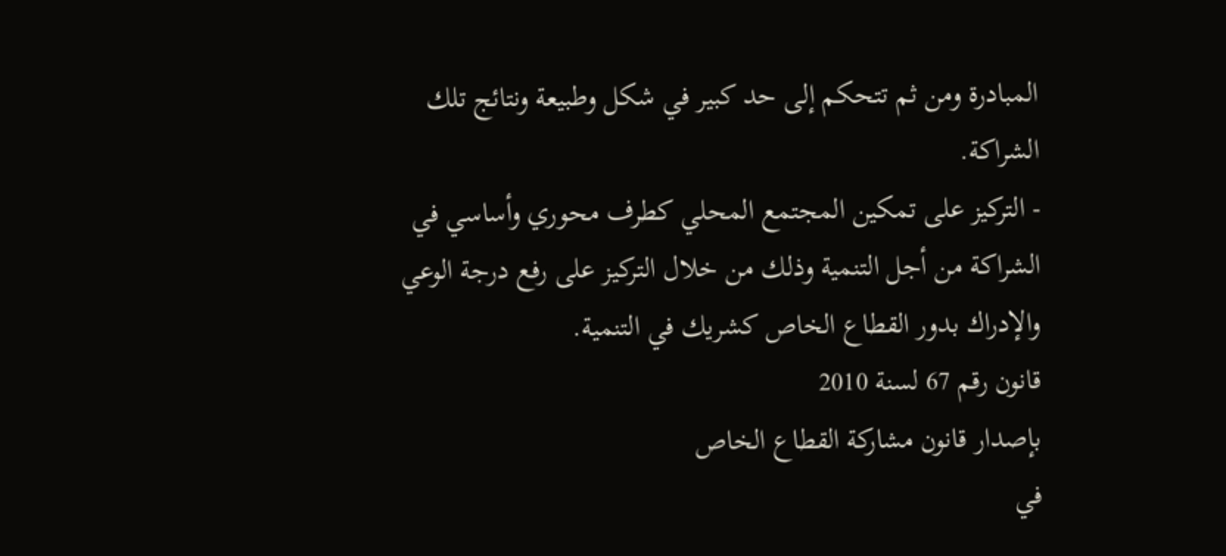المبادرة ومن ثم تتحكم إلى حد كبير في شكل وطبيعة ونتائج تلك الشراكة.
- التركيز على تمكين المجتمع المحلي كطرف محوري وأساسي في الشراكة من أجل التنمية وذلك من خلال التركيز على رفع درجة الوعي والإدراك بدور القطاع الخاص كشريك في التنمية.
قانون رقم 67 لسنة 2010
بإصدار قانون مشاركة القطاع الخاص
في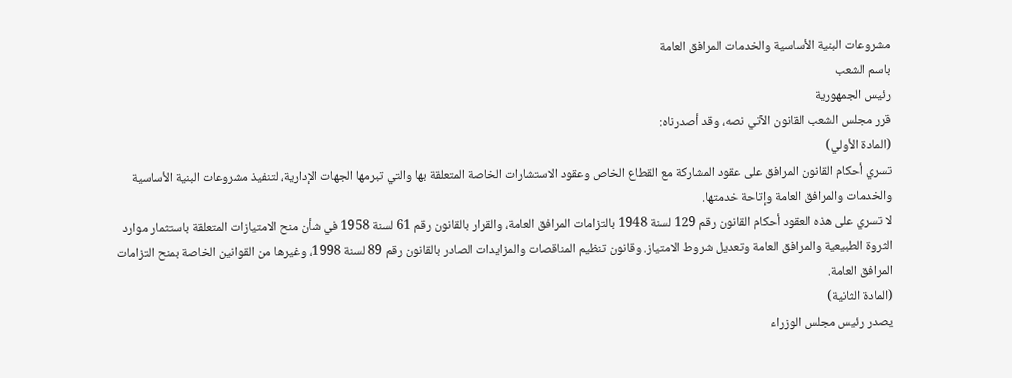مشروعات البنية الأساسية والخدمات المرافق العامة
باسم الشعب
رئيس الجمهورية
قرر مجلس الشعب القانون الآتي نصه، وقد أصدرناه:
(المادة الأولي)
تسري أحكام القانون المرافق على عقود المشاركة مع القطاع الخاص وعقود الاستشارات الخاصة المتعلقة بها والتي تبرمها الجهات الإدارية، لتنفيذ مشروعات البنية الأساسية والخدمات والمرافق العامة وإتاحة خدمتها.
لا تسري على هذه العقود أحكام القانون رقم 129 لسنة 1948 بالتزامات المرافق العامة، والقرار بالقانون رقم 61 لسنة 1958 في شأن منح الامتيازات المتعلقة باستثمار موارد الثروة الطبيعية والمرافق العامة وتعديل شروط الامتياز. وقانون تنظيم المناقصات والمزايدات الصادر بالقانون رقم 89 لسنة 1998، وغيرها من القوانين الخاصة بمنح التزامات المرافق العامة.
(المادة الثانية)
يصدر رئيس مجلس الوزراء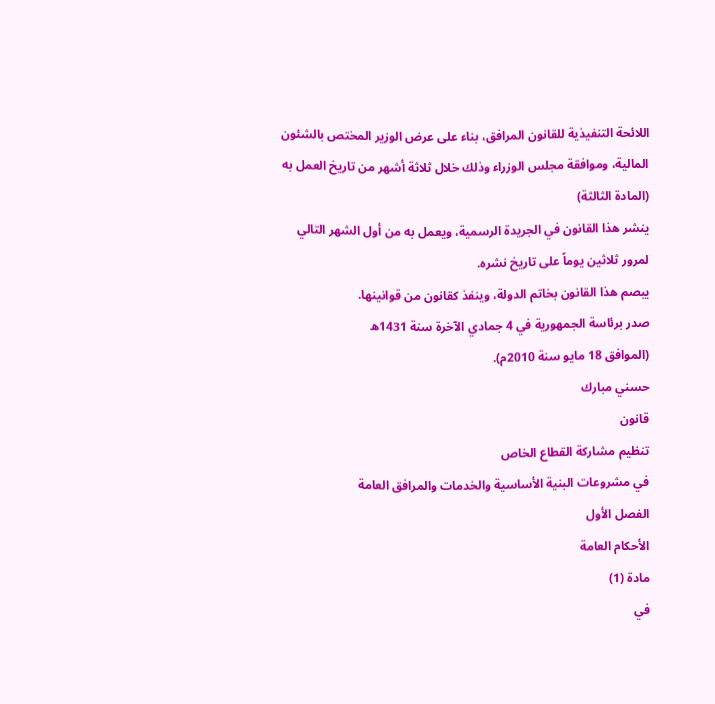اللائحة التنفيذية للقانون المرافق، بناء على عرض الوزير المختص بالشئون المالية، وموافقة مجلس الوزراء وذلك خلال ثلاثة أشهر من تاريخ العمل به
(المادة الثالثة)
ينشر هذا القانون في الجريدة الرسمية، ويعمل به من أول الشهر التالي لمرور ثلاثين يوماً على تاريخ نشره.
يبصم هذا القانون بخاتم الدولة، وينفذ كقانون من قوانينها.
صدر برئاسة الجمهورية في 4 جمادي الآخرة سنة 1431ه
(الموافق 18 مايو سنة 2010م).
حسني مبارك
قانون
تنظيم مشاركة القطاع الخاص
في مشروعات البنية الأساسية والخدمات والمرافق العامة
الفصل الأول
الأحكام العامة
مادة (1)
في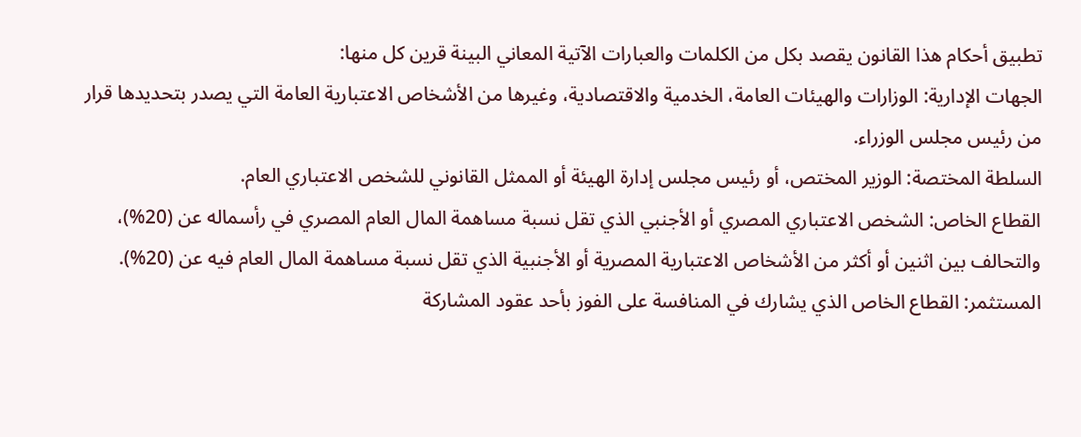تطبيق أحكام هذا القانون يقصد بكل من الكلمات والعبارات الآتية المعاني البينة قرين كل منها:
الجهات الإدارية: الوزارات والهيئات العامة، الخدمية والاقتصادية، وغيرها من الأشخاص الاعتبارية العامة التي يصدر بتحديدها قرار من رئيس مجلس الوزراء.
السلطة المختصة: الوزير المختص، أو رئيس مجلس إدارة الهيئة أو الممثل القانوني للشخص الاعتباري العام.
القطاع الخاص: الشخص الاعتباري المصري أو الأجنبي الذي تقل نسبة مساهمة المال العام المصري في رأسماله عن (20%)، والتحالف بين اثنين أو أكثر من الأشخاص الاعتبارية المصرية أو الأجنبية الذي تقل نسبة مساهمة المال العام فيه عن (20%).
المستثمر: القطاع الخاص الذي يشارك في المنافسة على الفوز بأحد عقود المشاركة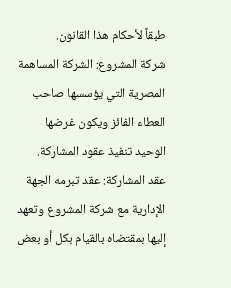طبقاً لأحكام هذا القانون.
شركة المشروع: الشركة المساهمة المصرية التي يؤسسها صاحب العطاء الفائز ويكون غرضها الوحيد تنفيذ عقود المشاركة.
عقد المشاركة: عقد تبرمه الجهة الإدارية مع شركة المشروع وتعهد إليها بمقتضاه بالقيام بكل أو بعض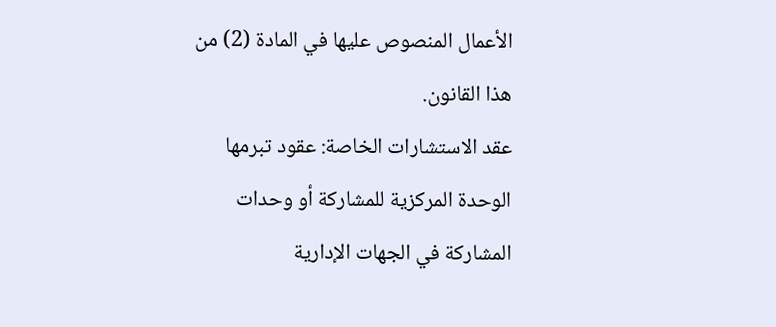الأعمال المنصوص عليها في المادة (2) من هذا القانون.
عقد الاستشارات الخاصة: عقود تبرمها الوحدة المركزية للمشاركة أو وحدات المشاركة في الجهات الإدارية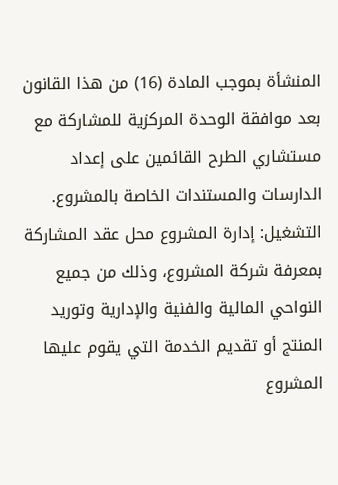المنشأة بموجب المادة (16) من هذا القانون بعد موافقة الوحدة المركزية للمشاركة مع مستشاري الطرح القائمين على إعداد الدارسات والمستندات الخاصة بالمشروع.
التشغيل: إدارة المشروع محل عقد المشاركة بمعرفة شركة المشروع، وذلك من جميع النواحي المالية والفنية والإدارية وتوريد المنتج أو تقديم الخدمة التي يقوم عليها المشروع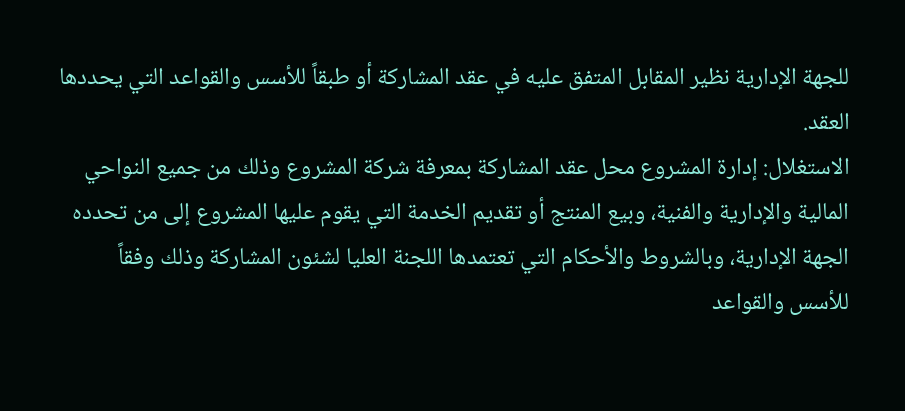للجهة الإدارية نظير المقابل المتفق عليه في عقد المشاركة أو طبقاً للأسس والقواعد التي يحددها العقد.
الاستغلال: إدارة المشروع محل عقد المشاركة بمعرفة شركة المشروع وذلك من جميع النواحي المالية والإدارية والفنية، وبيع المنتج أو تقديم الخدمة التي يقوم عليها المشروع إلى من تحدده الجهة الإدارية، وبالشروط والأحكام التي تعتمدها اللجنة العليا لشئون المشاركة وذلك وفقاً للأسس والقواعد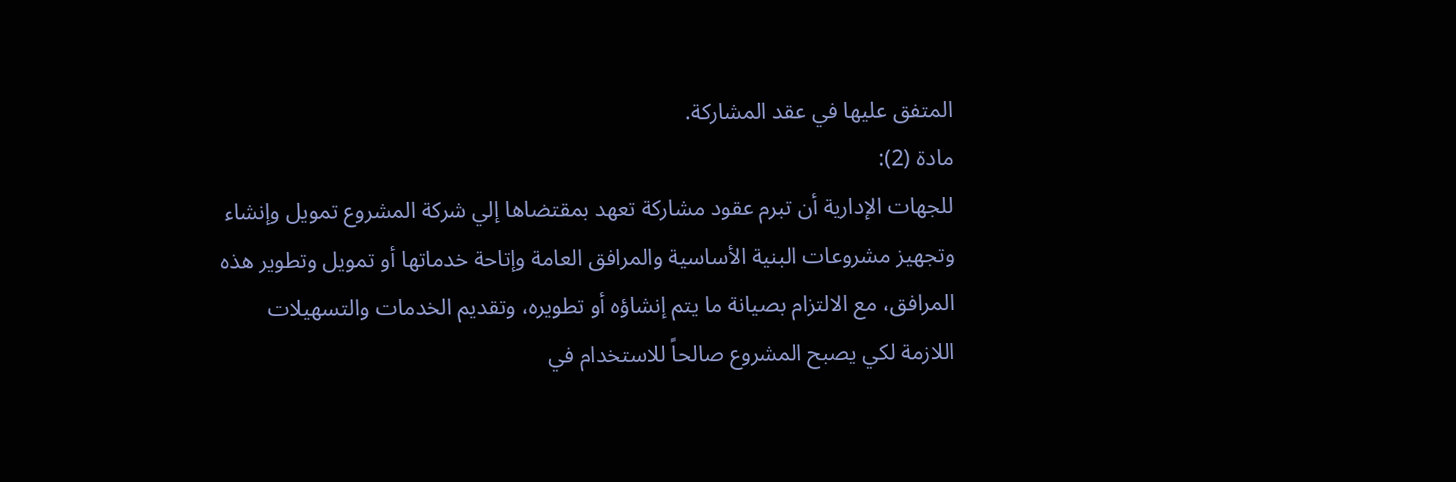المتفق عليها في عقد المشاركة.
مادة (2):
للجهات الإدارية أن تبرم عقود مشاركة تعهد بمقتضاها إلي شركة المشروع تمويل وإنشاء وتجهيز مشروعات البنية الأساسية والمرافق العامة وإتاحة خدماتها أو تمويل وتطوير هذه المرافق، مع الالتزام بصيانة ما يتم إنشاؤه أو تطويره، وتقديم الخدمات والتسهيلات اللازمة لكي يصبح المشروع صالحاً للاستخدام في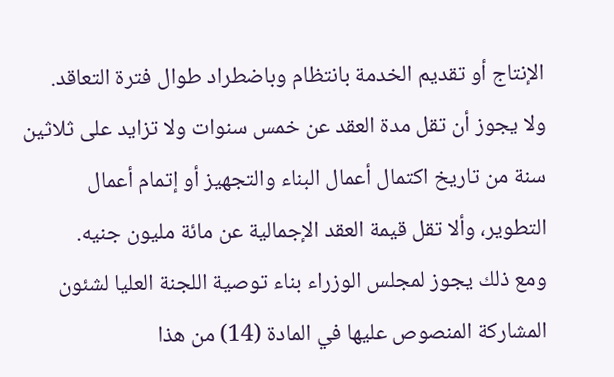الإنتاج أو تقديم الخدمة بانتظام وباضطراد طوال فترة التعاقد.
ولا يجوز أن تقل مدة العقد عن خمس سنوات ولا تزايد على ثلاثين سنة من تاريخ اكتمال أعمال البناء والتجهيز أو إتمام أعمال التطوير، وألا تقل قيمة العقد الإجمالية عن مائة مليون جنيه.
ومع ذلك يجوز لمجلس الوزراء بناء توصية اللجنة العليا لشئون المشاركة المنصوص عليها في المادة (14) من هذا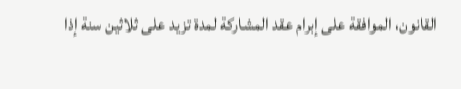القانون، الموافقة على إبرام عقد المشاركة لمدة تزيد على ثلاثين سنة إذا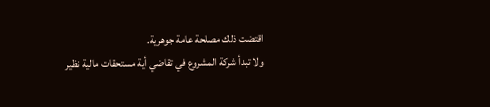اقتضت ذلك مصلحة عامة جوهرية.
ولا تبدأ شركة المشروع في تقاضي أية مستحقات مالية نظير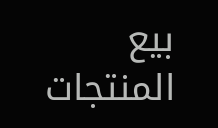بيع المنتجات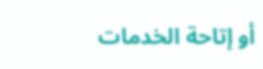أو إتاحة الخدمات